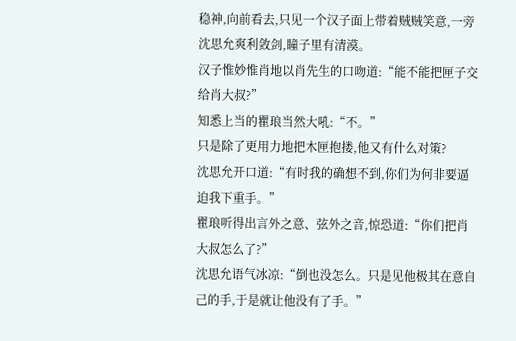稳神,向前看去,只见一个汉子面上带着贼贼笑意,一旁沈思允爽利敛剑,瞳子里有清漠。
汉子惟妙惟肖地以肖先生的口吻道:“能不能把匣子交给肖大叔?”
知悉上当的瞿琅当然大吼:“不。”
只是除了更用力地把木匣抱搂,他又有什么对策?
沈思允开口道:“有时我的确想不到,你们为何非要逼迫我下重手。”
瞿琅听得出言外之意、弦外之音,惊恐道:“你们把肖大叔怎么了?”
沈思允语气冰凉:“倒也没怎么。只是见他极其在意自己的手,于是就让他没有了手。”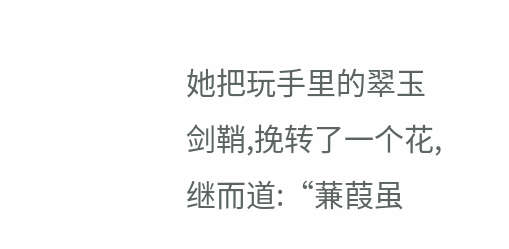她把玩手里的翠玉剑鞘,挽转了一个花,继而道:“蒹葭虽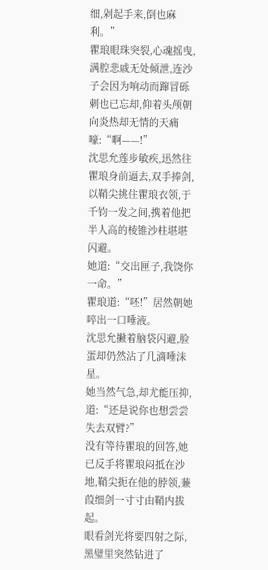细,剁起手来,倒也麻利。”
瞿琅眼珠突裂,心魂摇曳,满腔悲戚无处倾泄,连沙子会因为响动而蹿冒砾刺也已忘却,仰着头颅朝向炎热却无情的天痛嚎:“啊——!”
沈思允莲步敏疾,迅然往瞿琅身前逼去,双手捧剑,以鞘尖挑住瞿琅衣领,于千钧一发之间,携着他把半人高的棱锥沙柱堪堪闪避。
她道:“交出匣子,我饶你一命。”
瞿琅道:“呸!”居然朝她啐出一口唾液。
沈思允撇着脑袋闪避,脸蛋却仍然沾了几滴唾沫星。
她当然气急,却尤能压抑,道:“还是说你也想尝尝失去双臂?”
没有等待瞿琅的回答,她已反手将瞿琅闷抵在沙地,鞘尖扼在他的脖领,蒹葭细剑一寸寸由鞘内拔起。
眼看剑光将要四射之际,黑璧里突然钻进了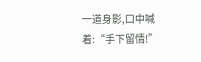一道身影,口中喊着:“手下留情!”